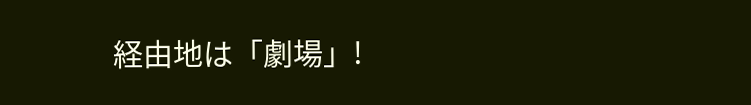経由地は「劇場」!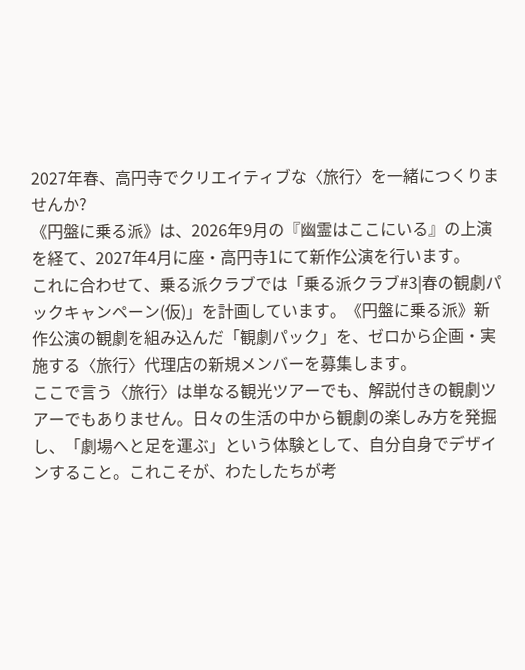2027年春、高円寺でクリエイティブな〈旅行〉を一緒につくりませんか?
《円盤に乗る派》は、2026年9月の『幽霊はここにいる』の上演を経て、2027年4月に座・高円寺1にて新作公演を行います。
これに合わせて、乗る派クラブでは「乗る派クラブ#3|春の観劇パックキャンペーン(仮)」を計画しています。《円盤に乗る派》新作公演の観劇を組み込んだ「観劇パック」を、ゼロから企画・実施する〈旅行〉代理店の新規メンバーを募集します。
ここで言う〈旅行〉は単なる観光ツアーでも、解説付きの観劇ツアーでもありません。日々の生活の中から観劇の楽しみ方を発掘し、「劇場へと足を運ぶ」という体験として、自分自身でデザインすること。これこそが、わたしたちが考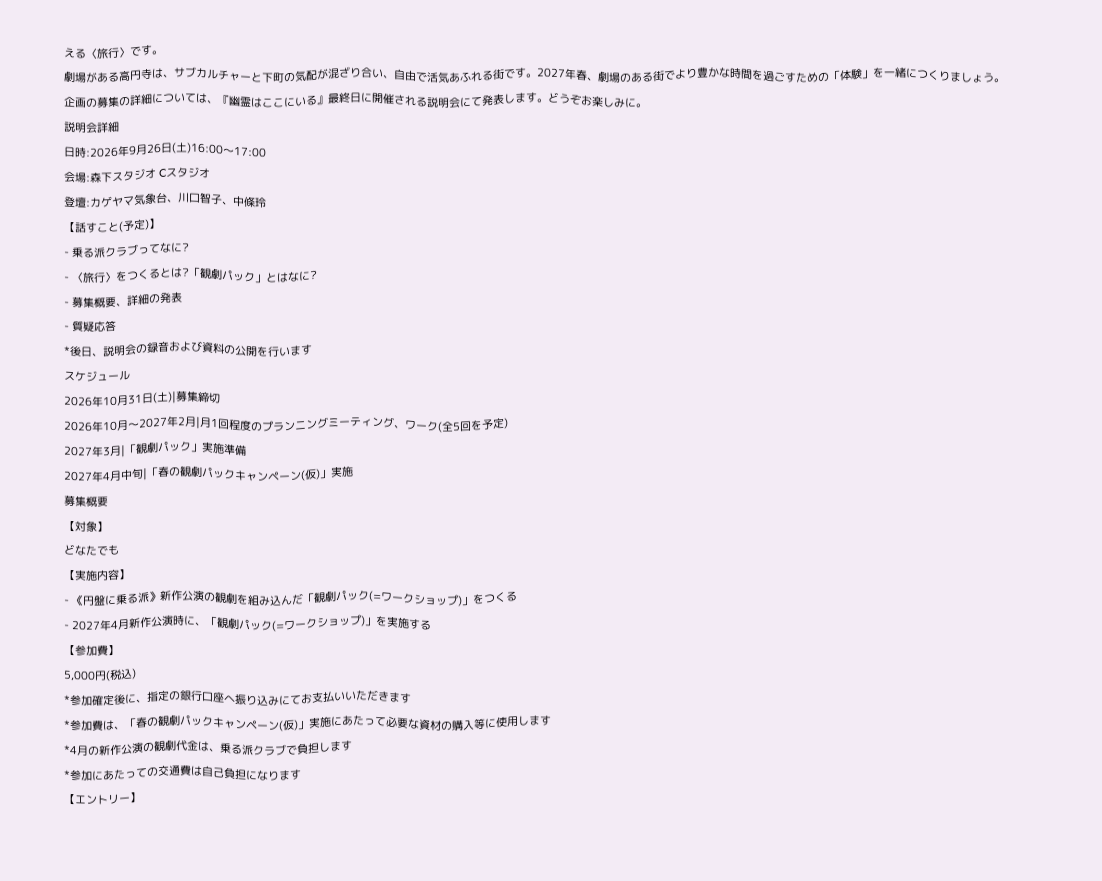える〈旅行〉です。
劇場がある高円寺は、サブカルチャーと下町の気配が混ざり合い、自由で活気あふれる街です。2027年春、劇場のある街でより豊かな時間を過ごすための「体験」を一緒につくりましょう。
企画の募集の詳細については、『幽霊はここにいる』最終日に開催される説明会にて発表します。どうぞお楽しみに。
説明会詳細
日時:2026年9月26日(土)16:00〜17:00
会場:森下スタジオ Cスタジオ
登壇:カゲヤマ気象台、川口智子、中條玲
【話すこと(予定)】
- 乗る派クラブってなに?
- 〈旅行〉をつくるとは?「観劇パック」とはなに?
- 募集概要、詳細の発表
- 質疑応答
*後日、説明会の録音および資料の公開を行います
スケジュール
2026年10月31日(土)|募集締切
2026年10月〜2027年2月|月1回程度のプランニングミーティング、ワーク(全5回を予定)
2027年3月|「観劇パック」実施準備
2027年4月中旬|「春の観劇パックキャンペーン(仮)」実施
募集概要
【対象】
どなたでも
【実施内容】
- 《円盤に乗る派》新作公演の観劇を組み込んだ「観劇パック(=ワークショップ)」をつくる
- 2027年4月新作公演時に、「観劇パック(=ワークショップ)」を実施する
【参加費】
5,000円(税込)
*参加確定後に、指定の銀行口座へ振り込みにてお支払いいただきます
*参加費は、「春の観劇パックキャンペーン(仮)」実施にあたって必要な資材の購入等に使用します
*4月の新作公演の観劇代金は、乗る派クラブで負担します
*参加にあたっての交通費は自己負担になります
【エントリー】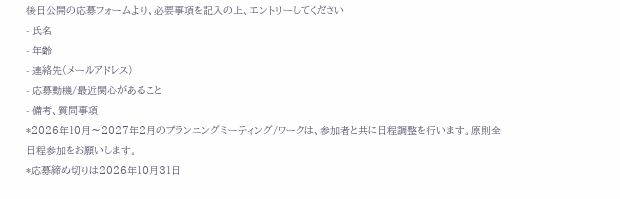後日公開の応募フォームより、必要事項を記入の上、エントリーしてください
- 氏名
- 年齢
- 連絡先(メールアドレス)
- 応募動機/最近関心があること
- 備考、質問事項
*2026年10月〜2027年2月のプランニングミーティング/ワークは、参加者と共に日程調整を行います。原則全日程参加をお願いします。
*応募締め切りは2026年10月31日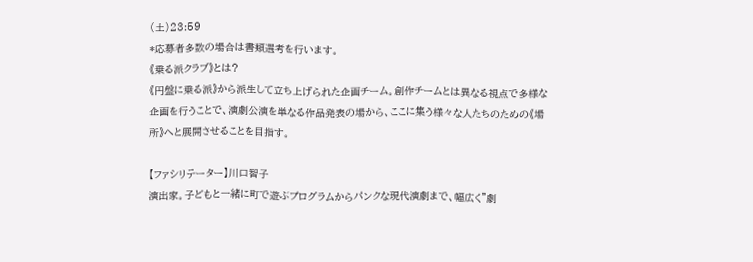(土)23:59
*応募者多数の場合は書類選考を行います。
《乗る派クラブ》とは?
《円盤に乗る派》から派生して立ち上げられた企画チーム。創作チームとは異なる視点で多様な企画を行うことで、演劇公演を単なる作品発表の場から、ここに集う様々な人たちのための《場所》へと展開させることを目指す。

【ファシリテーター】川口智子
演出家。子どもと一緒に町で遊ぶプログラムからパンクな現代演劇まで、幅広く”劇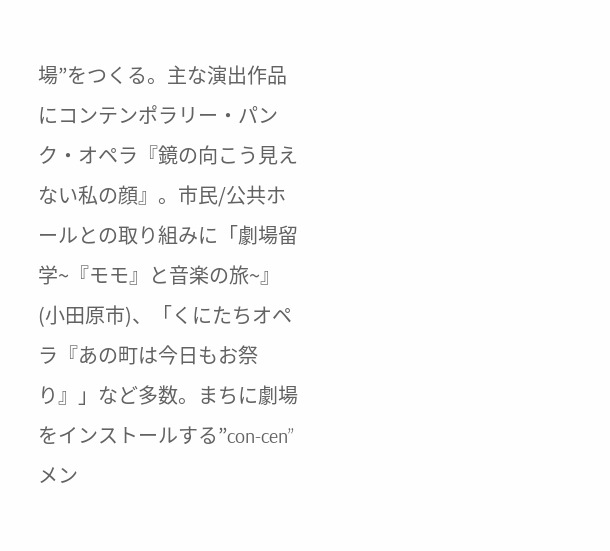場”をつくる。主な演出作品にコンテンポラリー・パンク・オペラ『鏡の向こう見えない私の顔』。市民/公共ホールとの取り組みに「劇場留学~『モモ』と音楽の旅~』(小田原市)、「くにたちオペラ『あの町は今日もお祭り』」など多数。まちに劇場をインストールする”con-cen”メン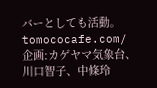バーとしても活動。tomococafe.com/
企画:カゲヤマ気象台、川口智子、中條玲